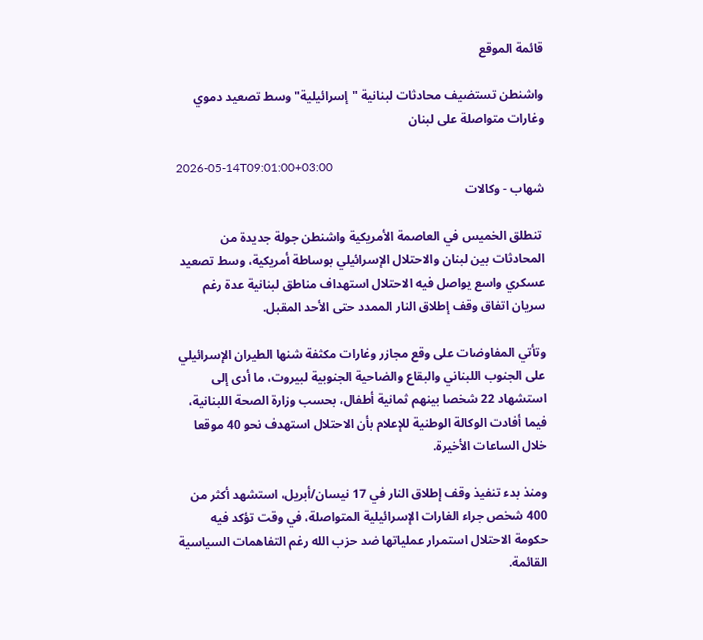قائمة الموقع

واشنطن تستضيف محادثات لبنانية "إسرائيلية" وسط تصعيد دموي وغارات متواصلة على لبنان

2026-05-14T09:01:00+03:00
شهاب - وكالات

 تنطلق الخميس في العاصمة الأمريكية واشنطن جولة جديدة من المحادثات بين لبنان والاحتلال الإسرائيلي بوساطة أمريكية، وسط تصعيد عسكري واسع يواصل فيه الاحتلال استهداف مناطق لبنانية عدة رغم سريان اتفاق وقف إطلاق النار الممدد حتى الأحد المقبل.

وتأتي المفاوضات على وقع مجازر وغارات مكثفة شنها الطيران الإسرائيلي على الجنوب اللبناني والبقاع والضاحية الجنوبية لبيروت، ما أدى إلى استشهاد 22 شخصا بينهم ثمانية أطفال، بحسب وزارة الصحة اللبنانية، فيما أفادت الوكالة الوطنية للإعلام بأن الاحتلال استهدف نحو 40 موقعا خلال الساعات الأخيرة.

ومنذ بدء تنفيذ وقف إطلاق النار في 17 نيسان/أبريل، استشهد أكثر من 400 شخص جراء الغارات الإسرائيلية المتواصلة، في وقت تؤكد فيه حكومة الاحتلال استمرار عملياتها ضد حزب الله رغم التفاهمات السياسية القائمة.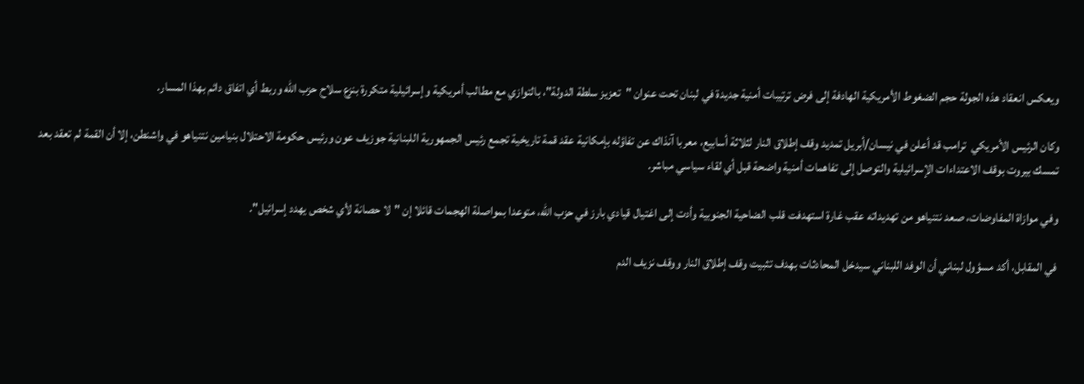ويعكس انعقاد هذه الجولة حجم الضغوط الأمريكية الهادفة إلى فرض ترتيبات أمنية جديدة في لبنان تحت عنوان "تعزيز سلطة الدولة"، بالتوازي مع مطالب أمريكية وإسرائيلية متكررة بنزع سلاح حزب الله وربط أي اتفاق دائم بهذا المسار.

وكان الرئيس الأمريكي  ترامب قد أعلن في نيسان/أبريل تمديد وقف إطلاق النار لثلاثة أسابيع، معربا آنذاك عن تفاؤله بإمكانية عقد قمة تاريخية تجمع رئيس الجمهورية اللبنانية جوزيف عون ورئيس حكومة الاحتلال بنيامين نتنياهو في واشنطن، إلا أن القمة لم تعقد بعد تمسك بيروت بوقف الاعتداءات الإسرائيلية والتوصل إلى تفاهمات أمنية واضحة قبل أي لقاء سياسي مباشر.

وفي موازاة المفاوضات، صعد نتنياهو من تهديداته عقب غارة استهدفت قلب الضاحية الجنوبية وأدت إلى اغتيال قيادي بارز في حزب الله، متوعدا بمواصلة الهجمات قائلا إن "لا حصانة لأي شخص يهدد إسرائيل".

في المقابل، أكد مسؤول لبناني أن الوفد اللبناني سيدخل المحادثات بهدف تثبيت وقف إطلاق النار ووقف نزيف الدم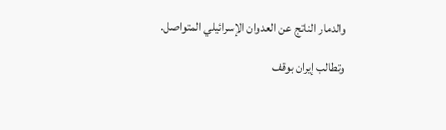والدمار الناتج عن العدوان الإسرائيلي المتواصل.

وتطالب إيران بوقف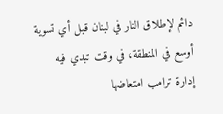دائم لإطلاق النار في لبنان قبل أي تسوية أوسع في المنطقة، في وقت تبدي فيه إدارة ترامب امتعاضها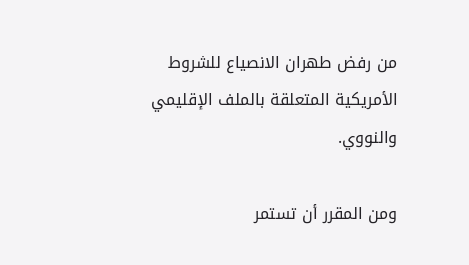من رفض طهران الانصياع للشروط الأمريكية المتعلقة بالملف الإقليمي والنووي.

ومن المقرر أن تستمر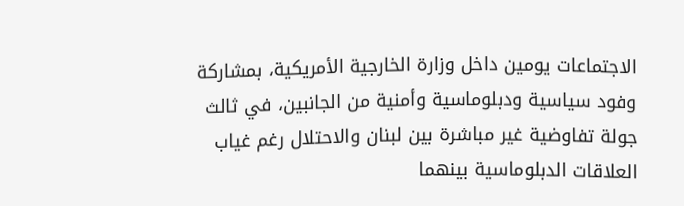الاجتماعات يومين داخل وزارة الخارجية الأمريكية، بمشاركة وفود سياسية ودبلوماسية وأمنية من الجانبين، في ثالث جولة تفاوضية غير مباشرة بين لبنان والاحتلال رغم غياب العلاقات الدبلوماسية بينهما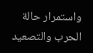واستمرار حالة الحرب والتصعيد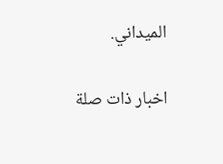الميداني.

اخبار ذات صلة